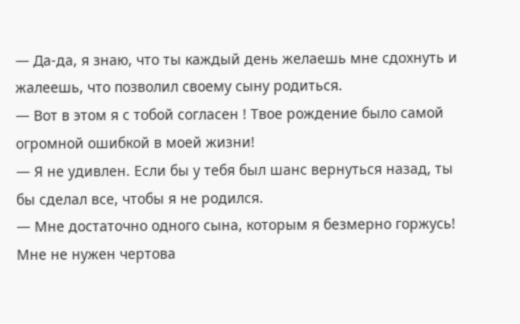— Да-да, я знаю, что ты каждый день желаешь мне сдохнуть и жалеешь, что позволил своему сыну родиться.
— Вот в этом я с тобой согласен ! Твое рождение было самой огромной ошибкой в моей жизни!
— Я не удивлен. Если бы у тебя был шанс вернуться назад, ты бы сделал все, чтобы я не родился.
— Мне достаточно одного сына, которым я безмерно горжусь! Мне не нужен чертова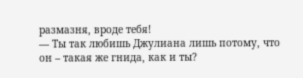размазня, вроде тебя!
— Ты так любишь Джулиана лишь потому, что он – такая же гнида, как и ты?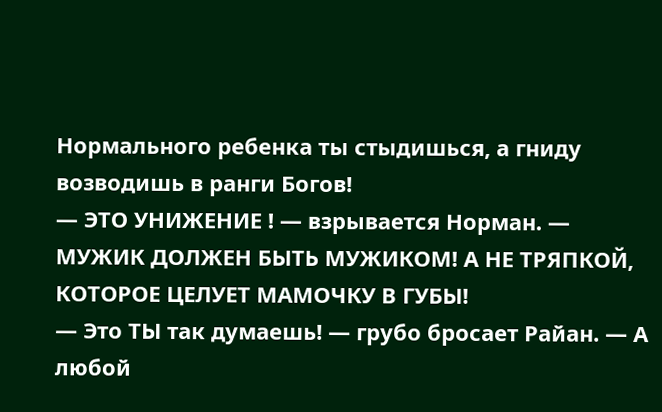Нормального ребенка ты стыдишься, а гниду возводишь в ранги Богов!
— ЭТО УНИЖЕНИЕ ! — взрывается Норман. — МУЖИК ДОЛЖЕН БЫТЬ МУЖИКОМ! А НЕ ТРЯПКОЙ, КОТОРОЕ ЦЕЛУЕТ МАМОЧКУ В ГУБЫ!
— Это ТЫ так думаешь! — грубо бросает Райан. — А любой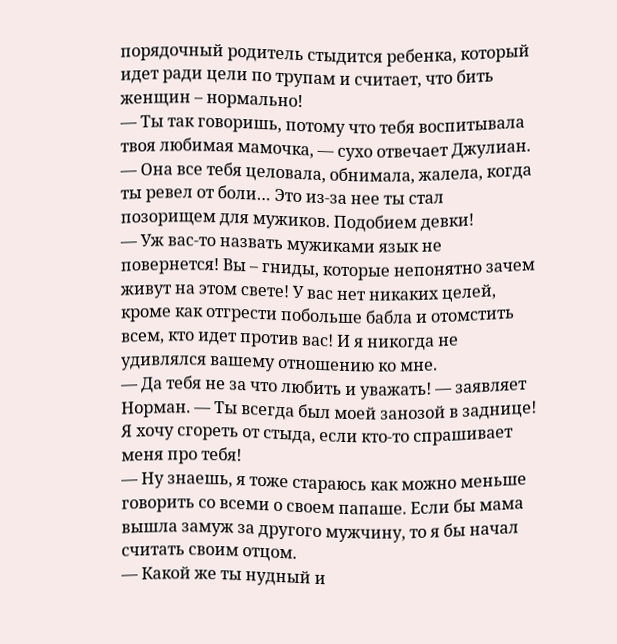порядочный родитель стыдится ребенка, который идет ради цели по трупам и считает, что бить женщин – нормально!
— Ты так говоришь, потому что тебя воспитывала твоя любимая мамочка, — сухо отвечает Джулиан. — Она все тебя целовала, обнимала, жалела, когда ты ревел от боли… Это из-за нее ты стал позорищем для мужиков. Подобием девки!
— Уж вас-то назвать мужиками язык не повернется! Вы – гниды, которые непонятно зачем живут на этом свете! У вас нет никаких целей, кроме как отгрести побольше бабла и отомстить всем, кто идет против вас! И я никогда не удивлялся вашему отношению ко мне.
— Да тебя не за что любить и уважать! — заявляет Норман. — Ты всегда был моей занозой в заднице! Я хочу сгореть от стыда, если кто-то спрашивает меня про тебя!
— Ну знаешь, я тоже стараюсь как можно меньше говорить со всеми о своем папаше. Если бы мама вышла замуж за другого мужчину, то я бы начал считать своим отцом.
— Какой же ты нудный и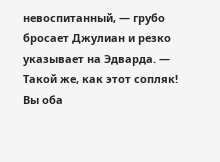невоспитанный, — грубо бросает Джулиан и резко указывает на Эдварда. — Такой же, как этот сопляк! Вы оба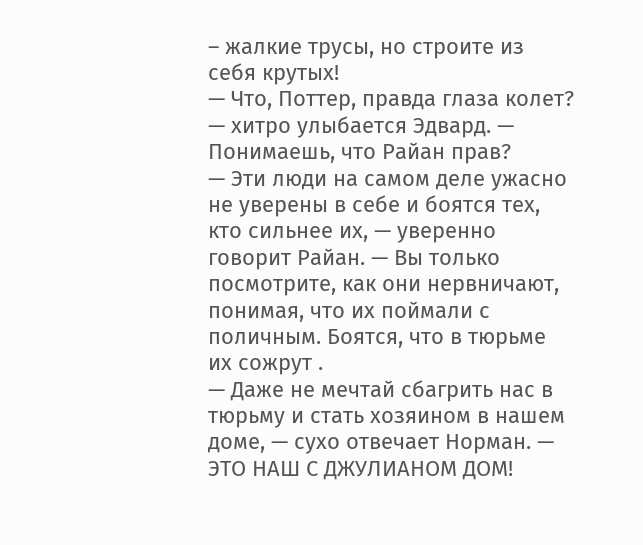– жалкие трусы, но строите из себя крутых!
— Что, Поттер, правда глаза колет? — хитро улыбается Эдвард. — Понимаешь, что Райан прав?
— Эти люди на самом деле ужасно не уверены в себе и боятся тех, кто сильнее их, — уверенно говорит Райан. — Вы только посмотрите, как они нервничают, понимая, что их поймали с поличным. Боятся, что в тюрьме их сожрут .
— Даже не мечтай сбагрить нас в тюрьму и стать хозяином в нашем доме, — сухо отвечает Норман. — ЭТО НАШ С ДЖУЛИАНОМ ДОМ!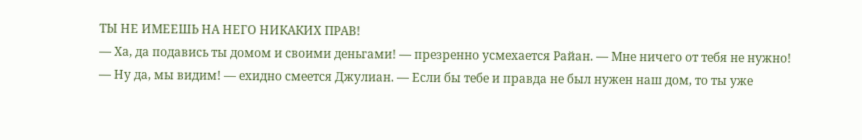ТЫ НЕ ИМЕЕШЬ НА НЕГО НИКАКИХ ПРАВ!
— Ха, да подавись ты домом и своими деньгами! — презренно усмехается Райан. — Мне ничего от тебя не нужно!
— Ну да, мы видим! — ехидно смеется Джулиан. — Если бы тебе и правда не был нужен наш дом, то ты уже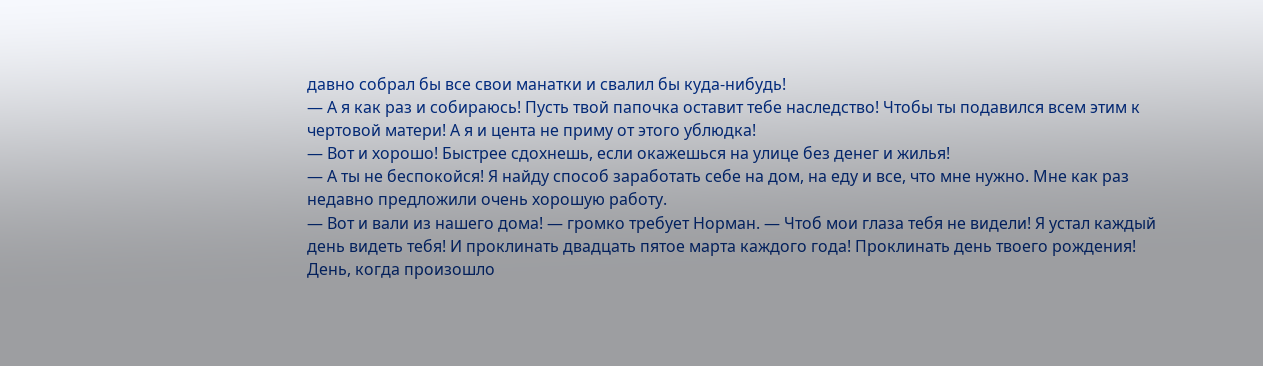давно собрал бы все свои манатки и свалил бы куда-нибудь!
— А я как раз и собираюсь! Пусть твой папочка оставит тебе наследство! Чтобы ты подавился всем этим к чертовой матери! А я и цента не приму от этого ублюдка!
— Вот и хорошо! Быстрее сдохнешь, если окажешься на улице без денег и жилья!
— А ты не беспокойся! Я найду способ заработать себе на дом, на еду и все, что мне нужно. Мне как раз недавно предложили очень хорошую работу.
— Вот и вали из нашего дома! — громко требует Норман. — Чтоб мои глаза тебя не видели! Я устал каждый день видеть тебя! И проклинать двадцать пятое марта каждого года! Проклинать день твоего рождения! День, когда произошло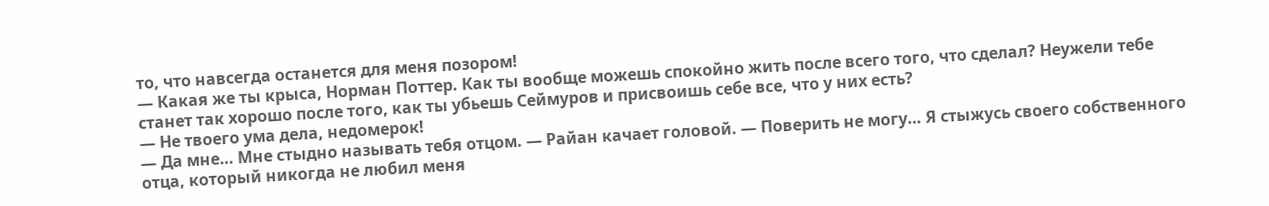то, что навсегда останется для меня позором!
— Какая же ты крыса, Норман Поттер. Как ты вообще можешь спокойно жить после всего того, что сделал? Неужели тебе станет так хорошо после того, как ты убьешь Сеймуров и присвоишь себе все, что у них есть?
— Не твоего ума дела, недомерок!
— Да мне… Мне стыдно называть тебя отцом. — Райан качает головой. — Поверить не могу… Я стыжусь своего собственного отца, который никогда не любил меня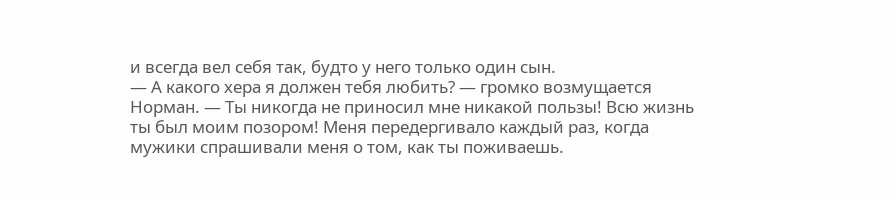и всегда вел себя так, будто у него только один сын.
— А какого хера я должен тебя любить? — громко возмущается Норман. — Ты никогда не приносил мне никакой пользы! Всю жизнь ты был моим позором! Меня передергивало каждый раз, когда мужики спрашивали меня о том, как ты поживаешь.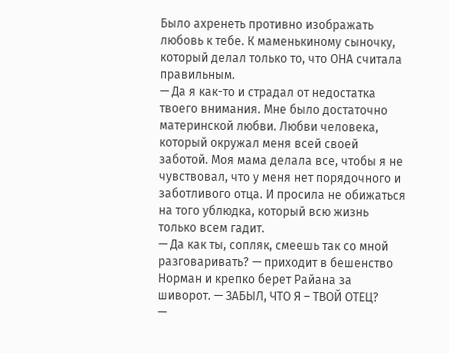Было ахренеть противно изображать любовь к тебе. К маменькиному сыночку, который делал только то, что ОНА считала правильным.
— Да я как-то и страдал от недостатка твоего внимания. Мне было достаточно материнской любви. Любви человека, который окружал меня всей своей заботой. Моя мама делала все, чтобы я не чувствовал, что у меня нет порядочного и заботливого отца. И просила не обижаться на того ублюдка, который всю жизнь только всем гадит.
— Да как ты, сопляк, смеешь так со мной разговаривать? — приходит в бешенство Норман и крепко берет Райана за шиворот. — ЗАБЫЛ, ЧТО Я – ТВОЙ ОТЕЦ?
—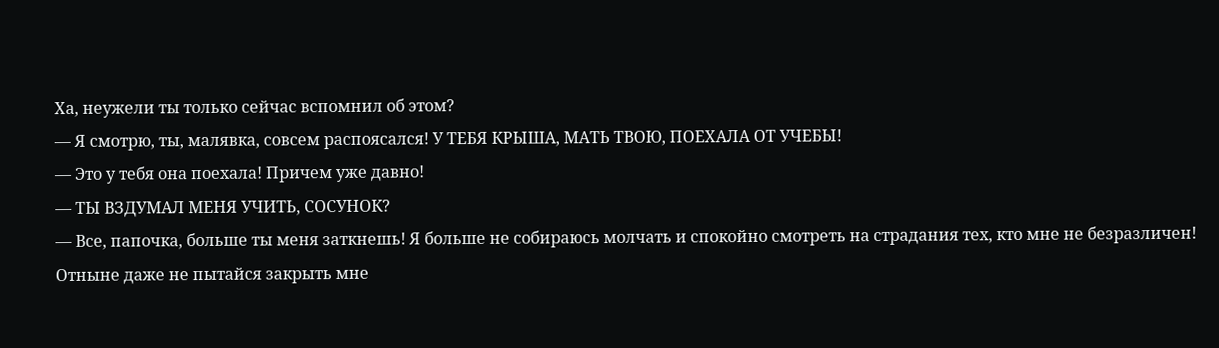Ха, неужели ты только сейчас вспомнил об этом?
— Я смотрю, ты, малявка, совсем распоясался! У ТЕБЯ КРЫША, МАТЬ ТВОЮ, ПОЕХАЛА ОТ УЧЕБЫ!
— Это у тебя она поехала! Причем уже давно!
— ТЫ ВЗДУМАЛ МЕНЯ УЧИТЬ, СОСУНОК?
— Все, папочка, больше ты меня заткнешь! Я больше не собираюсь молчать и спокойно смотреть на страдания тех, кто мне не безразличен! Отныне даже не пытайся закрыть мне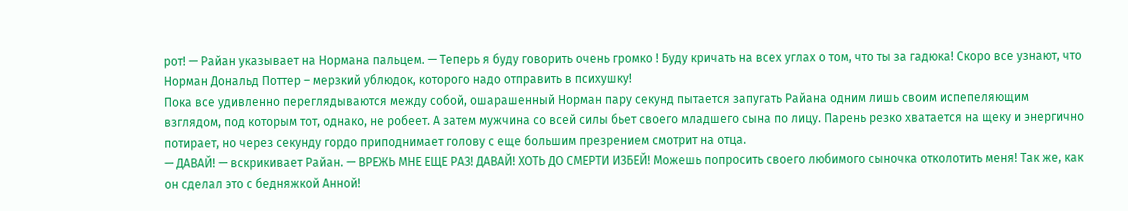рот! — Райан указывает на Нормана пальцем. — Теперь я буду говорить очень громко ! Буду кричать на всех углах о том, что ты за гадюка! Скоро все узнают, что Норман Дональд Поттер – мерзкий ублюдок, которого надо отправить в психушку!
Пока все удивленно переглядываются между собой, ошарашенный Норман пару секунд пытается запугать Райана одним лишь своим испепеляющим взглядом, под которым тот, однако, не робеет. А затем мужчина со всей силы бьет своего младшего сына по лицу. Парень резко хватается на щеку и энергично потирает, но через секунду гордо приподнимает голову с еще большим презрением смотрит на отца.
— ДАВАЙ! — вскрикивает Райан. — ВРЕЖЬ МНЕ ЕЩЕ РАЗ! ДАВАЙ! ХОТЬ ДО СМЕРТИ ИЗБЕЙ! Можешь попросить своего любимого сыночка отколотить меня! Так же, как он сделал это с бедняжкой Анной!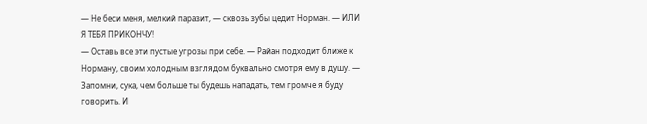— Не беси меня, мелкий паразит, — сквозь зубы цедит Норман. — ИЛИ Я ТЕБЯ ПРИКОНЧУ!
— Оставь все эти пустые угрозы при себе. — Райан подходит ближе к Норману, своим холодным взглядом буквально смотря ему в душу. — Запомни, сука, чем больше ты будешь нападать, тем громче я буду говорить. И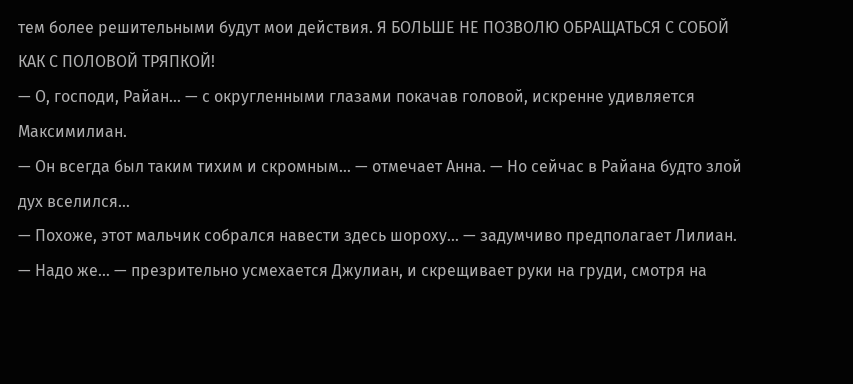тем более решительными будут мои действия. Я БОЛЬШЕ НЕ ПОЗВОЛЮ ОБРАЩАТЬСЯ С СОБОЙ КАК С ПОЛОВОЙ ТРЯПКОЙ!
— О, господи, Райан… — с округленными глазами покачав головой, искренне удивляется Максимилиан.
— Он всегда был таким тихим и скромным… — отмечает Анна. — Но сейчас в Райана будто злой дух вселился…
— Похоже, этот мальчик собрался навести здесь шороху… — задумчиво предполагает Лилиан.
— Надо же… — презрительно усмехается Джулиан, и скрещивает руки на груди, смотря на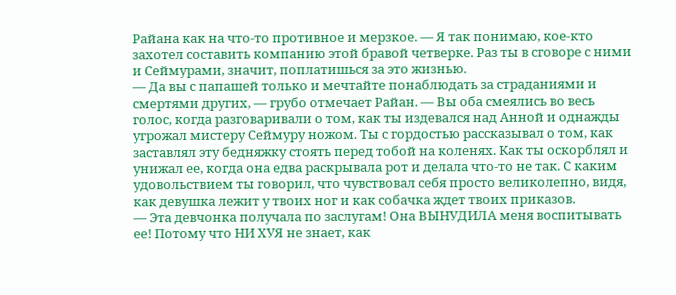Райана как на что-то противное и мерзкое. — Я так понимаю, кое-кто захотел составить компанию этой бравой четверке. Раз ты в сговоре с ними и Сеймурами, значит, поплатишься за это жизнью.
— Да вы с папашей только и мечтайте понаблюдать за страданиями и смертями других, — грубо отмечает Райан. — Вы оба смеялись во весь голос, когда разговаривали о том, как ты издевался над Анной и однажды угрожал мистеру Сеймуру ножом. Ты с гордостью рассказывал о том, как заставлял эту бедняжку стоять перед тобой на коленях. Как ты оскорблял и унижал ее, когда она едва раскрывала рот и делала что-то не так. С каким удовольствием ты говорил, что чувствовал себя просто великолепно, видя, как девушка лежит у твоих ног и как собачка ждет твоих приказов.
— Эта девчонка получала по заслугам! Она ВЫНУДИЛА меня воспитывать ее! Потому что НИ ХУЯ не знает, как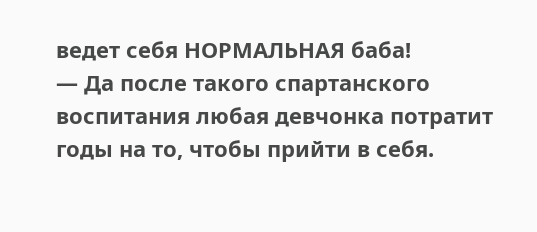ведет себя НОРМАЛЬНАЯ баба!
— Да после такого спартанского воспитания любая девчонка потратит годы на то, чтобы прийти в себя.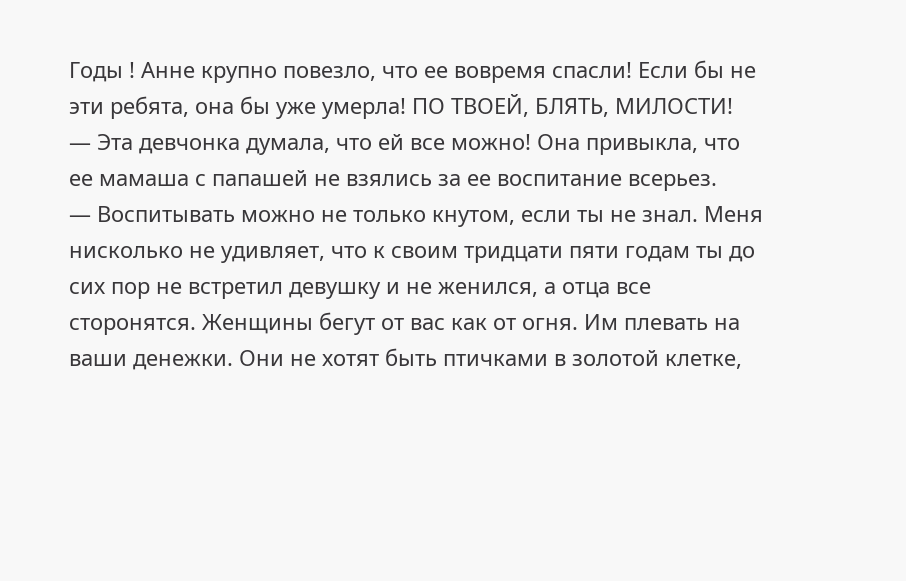Годы ! Анне крупно повезло, что ее вовремя спасли! Если бы не эти ребята, она бы уже умерла! ПО ТВОЕЙ, БЛЯТЬ, МИЛОСТИ!
— Эта девчонка думала, что ей все можно! Она привыкла, что ее мамаша с папашей не взялись за ее воспитание всерьез.
— Воспитывать можно не только кнутом, если ты не знал. Меня нисколько не удивляет, что к своим тридцати пяти годам ты до сих пор не встретил девушку и не женился, а отца все сторонятся. Женщины бегут от вас как от огня. Им плевать на ваши денежки. Они не хотят быть птичками в золотой клетке,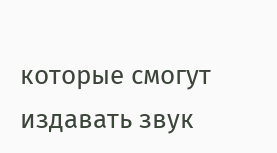которые смогут издавать звук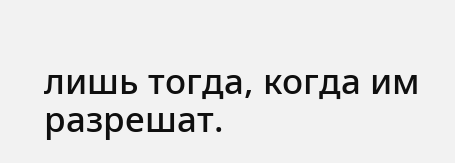лишь тогда, когда им разрешат.